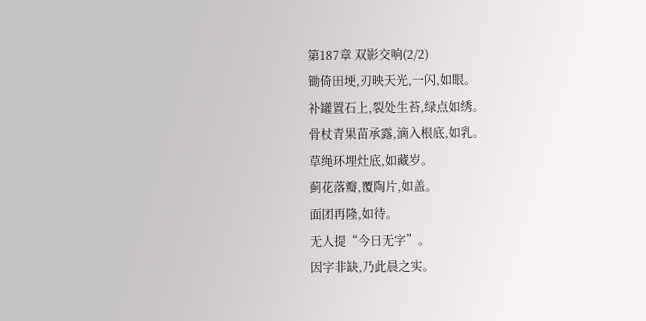第187章 双影交响(2/2)
锄倚田埂,刃映天光,一闪,如眼。
补罐置石上,裂处生苔,绿点如绣。
骨杖青果苗承露,滴入根底,如乳。
草绳环埋灶底,如藏岁。
蓟花落瓣,覆陶片,如盖。
面团再隆,如待。
无人提“今日无字”。
因字非缺,乃此晨之实。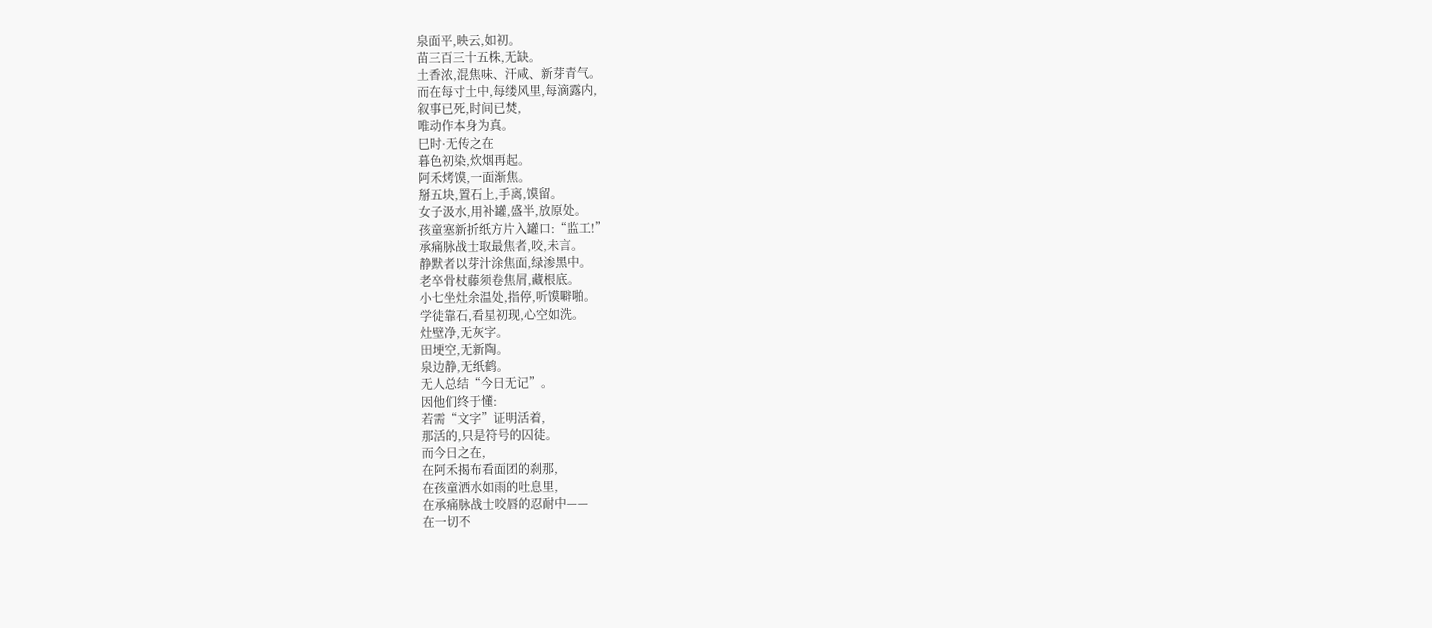泉面平,映云,如初。
苗三百三十五株,无缺。
土香浓,混焦味、汗咸、新芽青气。
而在每寸土中,每缕风里,每滴露内,
叙事已死,时间已焚,
唯动作本身为真。
巳时·无传之在
暮色初染,炊烟再起。
阿禾烤馍,一面渐焦。
掰五块,置石上,手离,馍留。
女子汲水,用补罐,盛半,放原处。
孩童塞新折纸方片入罐口:“监工!”
承痛脉战士取最焦者,咬,未言。
静默者以芽汁涂焦面,绿渗黑中。
老卒骨杖藤须卷焦屑,藏根底。
小七坐灶余温处,指停,听馍噼啪。
学徒靠石,看星初现,心空如洗。
灶壁净,无灰字。
田埂空,无新陶。
泉边静,无纸鹤。
无人总结“今日无记”。
因他们终于懂:
若需“文字”证明活着,
那活的,只是符号的囚徒。
而今日之在,
在阿禾揭布看面团的刹那,
在孩童洒水如雨的吐息里,
在承痛脉战士咬唇的忍耐中——
在一切不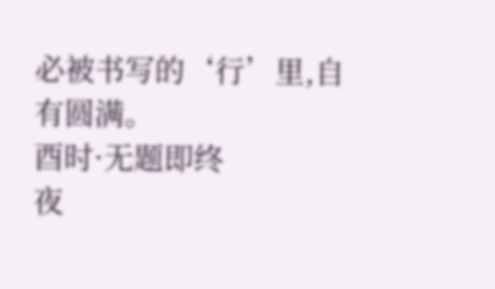必被书写的‘行’里,自有圆满。
酉时·无题即终
夜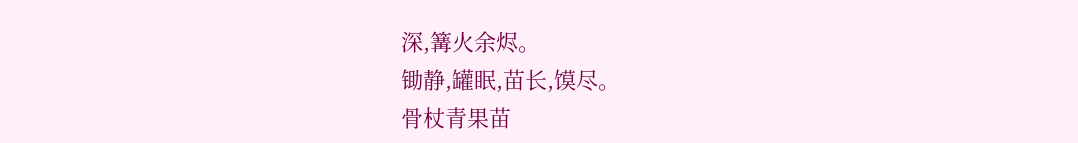深,篝火余烬。
锄静,罐眠,苗长,馍尽。
骨杖青果苗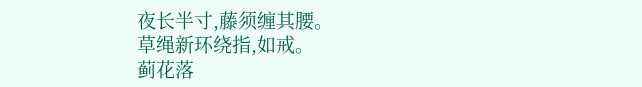夜长半寸,藤须缠其腰。
草绳新环绕指,如戒。
蓟花落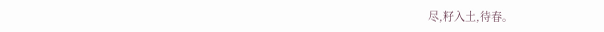尽,籽入土,待春。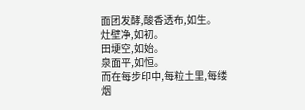面团发酵,酸香透布,如生。
灶壁净,如初。
田埂空,如始。
泉面平,如恒。
而在每步印中,每粒土里,每缕烟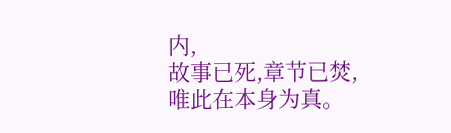内,
故事已死,章节已焚,
唯此在本身为真。